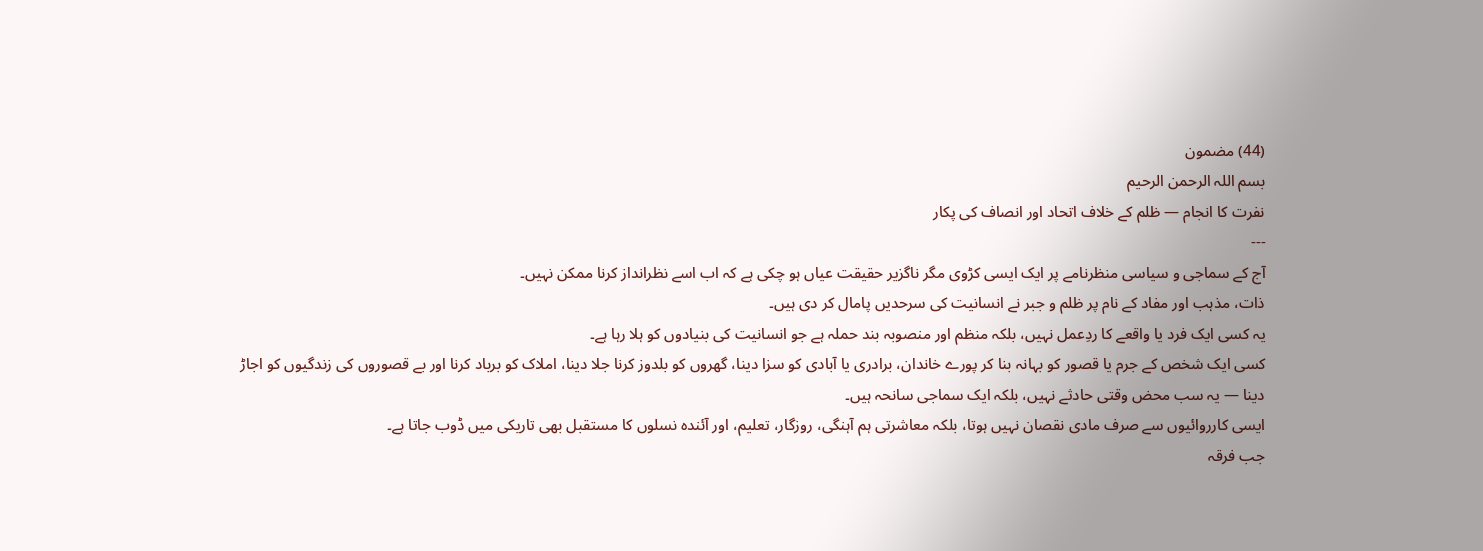(44) مضمون
بسم اللہ الرحمن الرحیم
نفرت کا انجام — ظلم کے خلاف اتحاد اور انصاف کی پکار
---
آج کے سماجی و سیاسی منظرنامے پر ایک ایسی کڑوی مگر ناگزیر حقیقت عیاں ہو چکی ہے کہ اب اسے نظرانداز کرنا ممکن نہیں۔
ذات، مذہب اور مفاد کے نام پر ظلم و جبر نے انسانیت کی سرحدیں پامال کر دی ہیں۔
یہ کسی ایک فرد یا واقعے کا ردِعمل نہیں، بلکہ منظم اور منصوبہ بند حملہ ہے جو انسانیت کی بنیادوں کو ہلا رہا ہے۔
کسی ایک شخص کے جرم یا قصور کو بہانہ بنا کر پورے خاندان، برادری یا آبادی کو سزا دینا، گھروں کو بلدوز کرنا جلا دینا، املاک کو برباد کرنا اور بے قصوروں کی زندگیوں کو اجاڑ دینا — یہ سب محض وقتی حادثے نہیں، بلکہ ایک سماجی سانحہ ہیں۔
ایسی کارروائیوں سے صرف مادی نقصان نہیں ہوتا، بلکہ معاشرتی ہم آہنگی، روزگار، تعلیم، اور آئندہ نسلوں کا مستقبل بھی تاریکی میں ڈوب جاتا ہے۔
جب فرقہ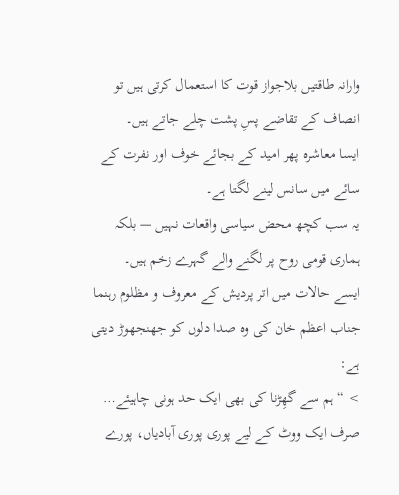وارانہ طاقتیں بلاجواز قوت کا استعمال کرتی ہیں تو انصاف کے تقاضے پسِ پشت چلے جاتے ہیں۔
ایسا معاشرہ پھر امید کے بجائے خوف اور نفرت کے سائے میں سانس لینے لگتا ہے۔
یہ سب کچھ محض سیاسی واقعات نہیں — بلکہ ہماری قومی روح پر لگنے والے گہرے زخم ہیں۔
ایسے حالات میں اتر پردیش کے معروف و مظلوم رہنما جناب اعظم خان کی وہ صدا دلوں کو جھنجھوڑ دیتی ہے:
> “ہم سے گھِڑنا کی بھی ایک حد ہونی چاہیئے… صرف ایک ووٹ کے لیے پوری پوری آبادیاں، پورے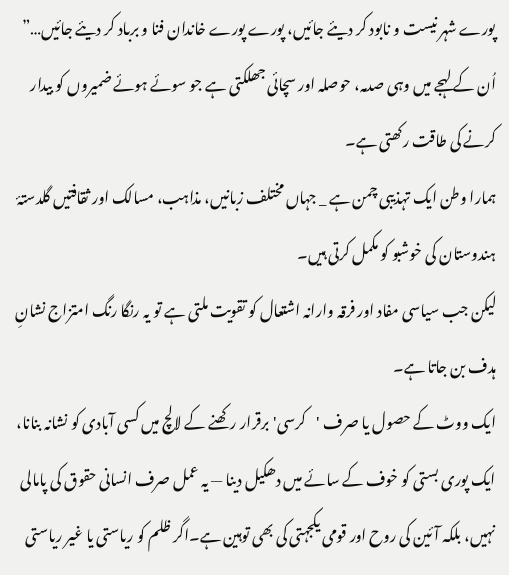پورے شہر نیست و نابود کر دیئے جائیں، پورے پورے خاندان فنا و برباد کر دیئے جائیں…”
اُن کے لہجے میں وہی صدمہ، حوصلہ اور سچائی جھلکتی ہے جو سوئے ہوئے ضمیروں کو بیدار کرنے کی طاقت رکھتی ہے۔
ہمارا وطن ایک تہذیبی چمن ہے _ جہاں مختلف زبانیں، مذاہب، مسالک اور ثقافتیں گلدستۂ ہندوستان کی خوشبو کو مکمل کرتی ہیں۔
لیکن جب سیاسی مفاد اور فرقہ وارانہ اشتعال کو تقویت ملتی ہے تو یہ رنگا رنگ امتزاج نشانِ ہدف بن جاتا ہے۔
ایک ووٹ کے حصول یا صرف 'کرسی' برقرار رکھنے کے لالچ میں کسی آبادی کو نشانہ بنانا، ایک پوری بستی کو خوف کے سائے میں دھکیل دینا — یہ عمل صرف انسانی حقوق کی پامالی نہیں، بلکہ آئین کی روح اور قومی یکجہتی کی بھی توہین ہے۔اگر ظلم کو ریاستی یا غیر ریاستی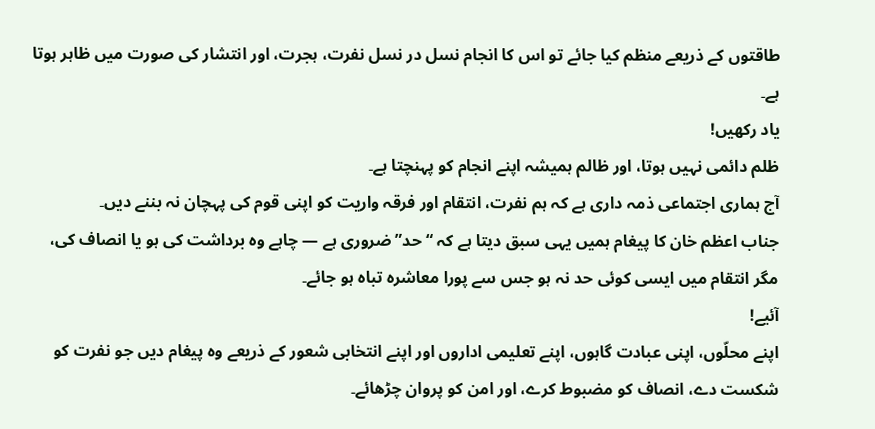طاقتوں کے ذریعے منظم کیا جائے تو اس کا انجام نسل در نسل نفرت، ہجرت، اور انتشار کی صورت میں ظاہر ہوتا ہے۔
یاد رکھیں!
ظلم دائمی نہیں ہوتا، اور ظالم ہمیشہ اپنے انجام کو پہنچتا ہے۔
آج ہماری اجتماعی ذمہ داری ہے کہ ہم نفرت، انتقام اور فرقہ واریت کو اپنی قوم کی پہچان نہ بننے دیں۔
جناب اعظم خان کا پیغام ہمیں یہی سبق دیتا ہے کہ “حد” ضروری ہے — چاہے وہ برداشت کی ہو یا انصاف کی،
مگر انتقام میں ایسی کوئی حد نہ ہو جس سے پورا معاشرہ تباہ ہو جائے۔
آئیے!
اپنے محلّوں، اپنی عبادت گاہوں، اپنے تعلیمی اداروں اور اپنے انتخابی شعور کے ذریعے وہ پیغام دیں جو نفرت کو شکست دے، انصاف کو مضبوط کرے، اور امن کو پروان چڑھائے۔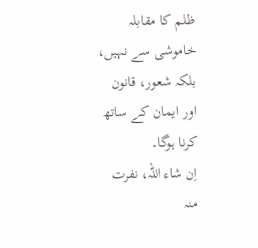ظلم کا مقابلہ خاموشی سے نہیں، بلکہ شعور، قانون اور ایمان کے ساتھ کرنا ہوگا۔
اِن شاء اللہ، نفرت منہ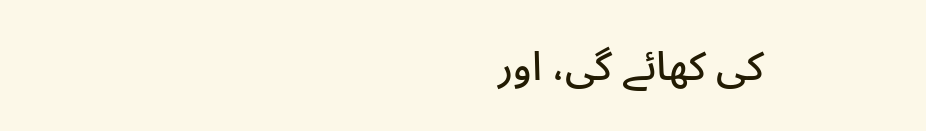کی کھائے گی، اور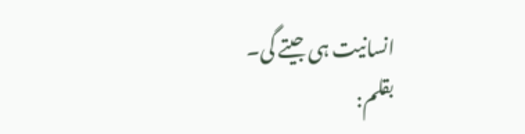انسانیت ہی جیتے گی۔
بقلم: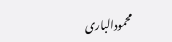محمودالباری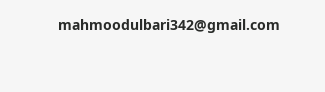mahmoodulbari342@gmail.com